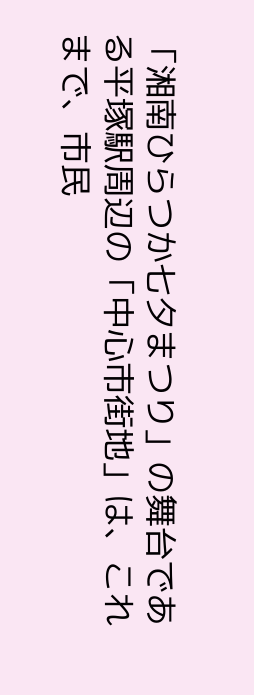「湘南ひらつか七夕まつり」の舞台である平塚駅周辺の「中心市街地」は、これまで、市民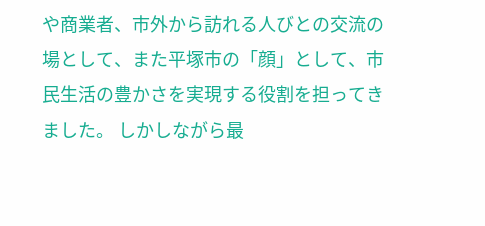や商業者、市外から訪れる人びとの交流の場として、また平塚市の「顔」として、市民生活の豊かさを実現する役割を担ってきました。 しかしながら最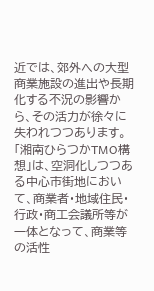近では、郊外への大型商業施設の進出や長期化する不況の影響から、その活力が徐々に失われつつあります。
「湘南ひらつかTMO構想」は、空洞化しつつある中心市街地において、商業者・地域住民・行政・商工会議所等が一体となって、商業等の活性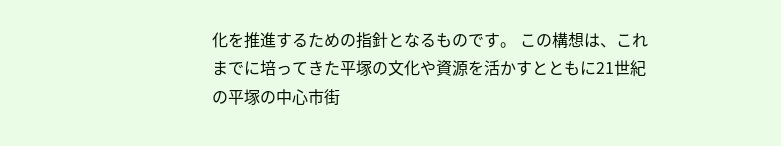化を推進するための指針となるものです。 この構想は、これまでに培ってきた平塚の文化や資源を活かすとともに21世紀の平塚の中心市街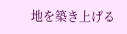地を築き上げる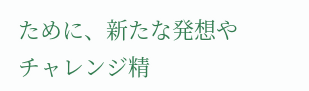ために、新たな発想やチャレンジ精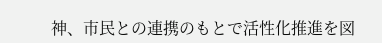神、市民との連携のもとで活性化推進を図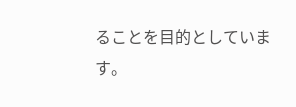ることを目的としています。